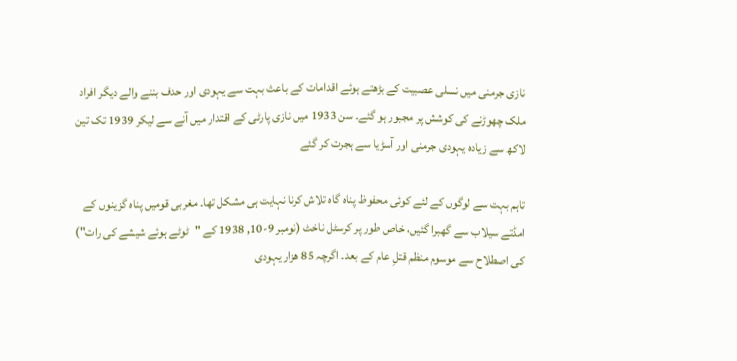نازی جرمنی میں نسلی عصبیت کے بڑھتے ہوئے اقدامات کے باعث بہت سے یہودی اور حدف بننے والے دیگر افراد ملک چھوڑنے کی کوشش پر مجبور ہو گئے۔ سن 1933 میں نازی پارٹی کے اقتدار میں آنے سے لیکر 1939 تک تین لاکھ سے زیادہ یہودی جرمنی اور آسڑیا سے ہجرت کر گئے

تاہم بہت سے لوگوں کے لئے کوئی محفوظ پناہ گاہ تلاش کرنا نہایت ہی مشکل تھا۔ مغربی قومیں پناہ گزینوں کے امڈتے سیلاب سے گھبرا گئیں، خاص طور پر کرسٹل ناخٹ (نومبر 9-10, 1938 کے "ٹوٹے ہوئے شیشے کی رات") کی اصطلاح سے موسوم منظم قتلِ عام کے بعد۔ اگرچہ 85 ھزار یہودی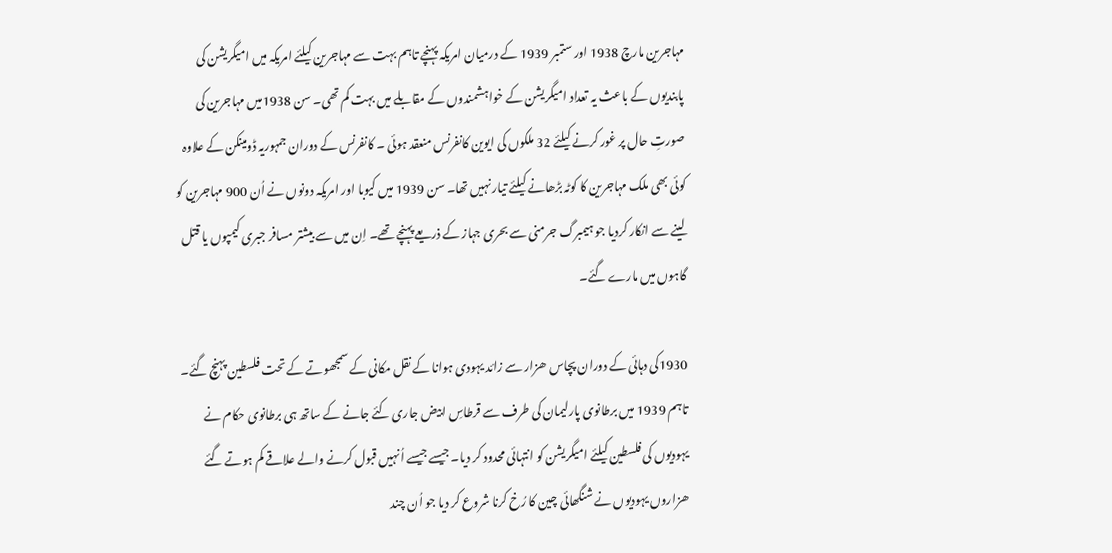مہاجرین مارچ 1938 اور ستمبر 1939 کے درمیان امریکہ پہنچے تاہم بہت سے مہاجرین کیلئے امریکہ میں امیگریشن کی پابندیوں کے باعث یہ تعداد امیگریشن کے خواہشمندوں کے مقابلے میں بہت کم تھی۔ سن 1938میں مہاجرین کی صورتِ حال پر غور کرنے کیلئے 32 ملکوں کی ایوین کانفرنس منعقد ہوئی ۔ کانفرنس کے دوران جمہوریہ ڈومینکن کے علاوہ کوئی بھی ملک مہاجرین کا کوٹہ بڑھانے کیلئے تیار نہیں تھا۔ سن 1939 میں کیوبا اور امریکہ دونوں نے اُن 900 مہاجرین کو لینے سے انکار کردیا جو ہیمبرگ جرمنی سے بحری جہاز کے ذریعے پہنچے تھے۔ اِن میں سے بیشتر مسافر جبری کیمپوں یا قتل گاہوں میں مارے گئے۔

1930کی دہائی کے دوران پچاس ھزار سے زائد یہودی ہوانا کے نقل مکانی کے سمجھوتے کے تحت فلسطین پہنچ گئے۔ تاہم 1939 میں برطانوی پارلیمان کی طرف سے قرطاسِ ابیض جاری کئے جانے کے ساتھ ہی برطانوی حکام نے یہودیوں کی فلسطین کیلئے امیگریشن کو انتہائی محدود کر دیا۔ جیسے جیسے اُنہیں قبول کرنے والے علاقے کم ہوتے گئے ھزاروں یہودیوں نے شنگھائی چین کا رُخ کرنا شروع کر دیا جو اُن چند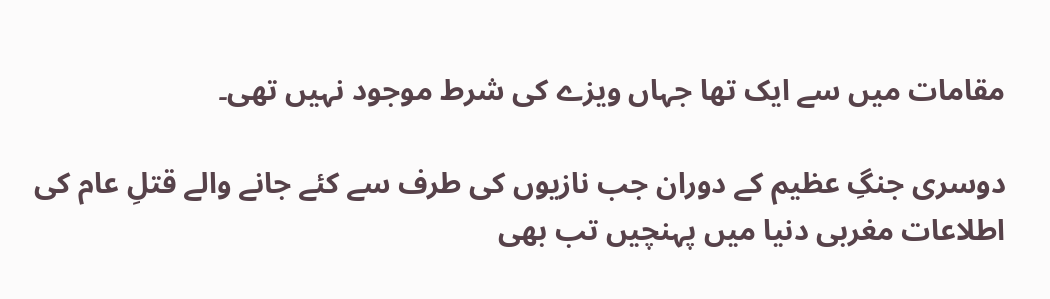مقامات میں سے ایک تھا جہاں ویزے کی شرط موجود نہیں تھی۔

دوسری جنگِ عظیم کے دوران جب نازیوں کی طرف سے کئے جانے والے قتلِ عام کی اطلاعات مغربی دنیا میں پہنچیں تب بھی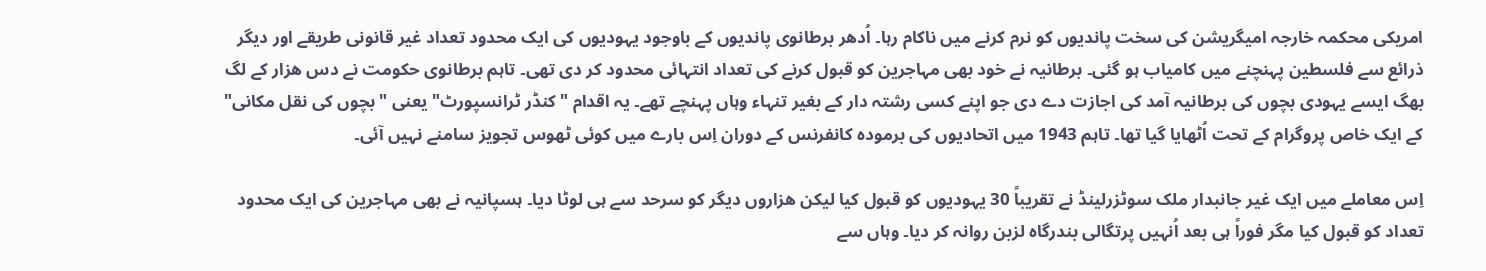امریکی محکمہ خارجہ امیگریشن کی سخت پاندیوں کو نرم کرنے میں ناکام رہا۔ اُدھر برطانوی پاندیوں کے باوجود یہودیوں کی ایک محدود تعداد غیر قانونی طریقے اور دیگر ذرائع سے فلسطین پہنچنے میں کامیاب ہو گئی۔ برطانیہ نے خود بھی مہاجرین کو قبول کرنے کی تعداد انتہائی محدود کر دی تھی۔ تاہم برطانوی حکومت نے دس ھزار کے لگ بھگ ایسے یہودی بچوں کی برطانیہ آمد کی اجازت دے دی جو اپنے کسی رشتہ دار کے بغیر تنہاء وہاں پہنچے تھے۔ یہ اقدام "کنڈر ٹرانسپورٹ" یعنی "بچوں کی نقل مکانی" کے ایک خاص پروگرام کے تحت اُٹھایا گیا تھا۔ تاہم 1943 میں اتحادیوں کی برمودہ کانفرنس کے دوران اِس بارے میں کوئی ٹھوس تجویز سامنے نہیں آئی۔

اِس معاملے میں ایک غیر جانبدار ملک سوٹزرلینڈ نے تقریباً 30 یہودیوں کو قبول کیا لیکن ھزاروں دیگر کو سرحد سے ہی لوٹا دیا۔ ہسپانیہ نے بھی مہاجرین کی ایک محدود تعداد کو قبول کیا مگر فوراً ہی بعد اُنہیں پرتگالی بندرگاہ لزبن روانہ کر دیا۔ وہاں سے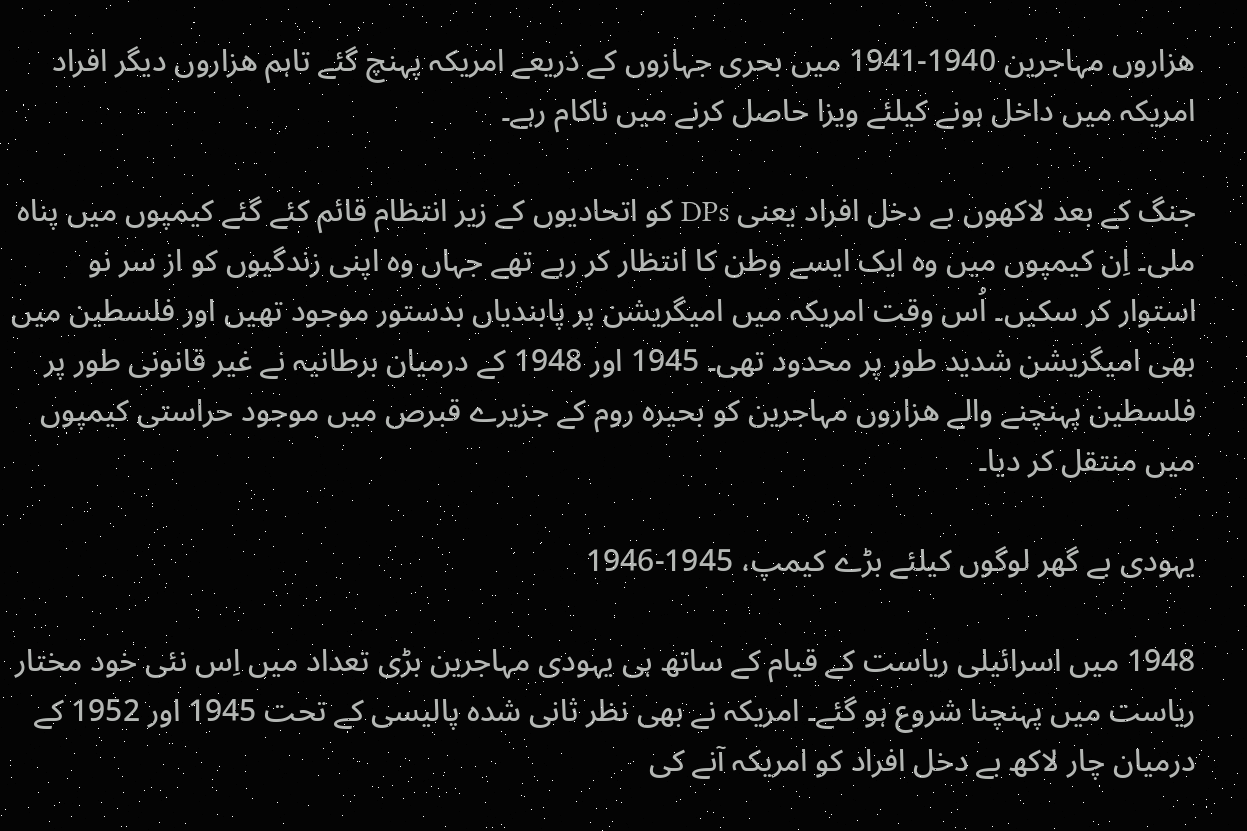ھزاروں مہاجرین 1940-1941 میں بحری جہازوں کے ذریعے امریکہ پہنچ گئے تاہم ھزاروں دیگر افراد امریکہ میں داخل ہونے کیلئے ویزا حاصل کرنے میں ناکام رہے۔

جنگ کے بعد لاکھوں بے دخل افراد یعنی DPs کو اتحادیوں کے زیر انتظام قائم کئے گئے کیمپوں میں پناہ ملی۔ اِن کیمپوں میں وہ ایک ایسے وطن کا انتظار کر رہے تھے جہاں وہ اپنی زندگیوں کو از سر نو استوار کر سکیں۔ اُس وقت امریکہ میں امیگریشن پر پابندیاں بدستور موجود تھیں اور فلسطین میں بھی امیگریشن شدید طور پر محدود تھی۔ 1945 اور 1948 کے درمیان برطانیہ نے غیر قانونی طور پر فلسطین پہنچنے والے ھزاروں مہاجرین کو بحیرہ روم کے جزیرے قبرص میں موجود حراستی کیمپوں میں منتقل کر دیا۔

یہودی بے گھر لوگوں کیلئے بڑے کیمپ، 1945-1946

1948 میں اسرائیلی ریاست کے قیام کے ساتھ ہی یہودی مہاجرین بڑی تعداد میں اِس نئی خود مختار ریاست میں پہنچنا شروع ہو گئے۔ امریکہ نے بھی نظر ثانی شدہ پالیسی کے تحت 1945 اور 1952 کے درمیان چار لاکھ بے دخل افراد کو امریکہ آنے کی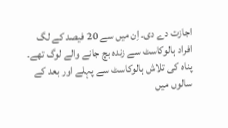اجازت دے دی۔ اِن میں سے 20 فیصد کے لگ افراد ہالوکاسٹ سے زندہ بچ جانے والے لوگ تھے۔ پناہ کی تلاش ہالوکاسٹ سے پہلے اور بعد کے سالوں میں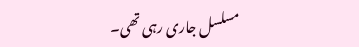مسلسل جاری رہی تھی۔